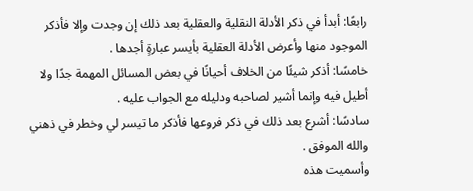رابعًا: أبدأ في ذكر الأدلة النقلية والعقلية بعد ذلك إن وجدت وإلا فأذكر الموجود منها وأعرض الأدلة العقلية بأيسر عبارةٍ أجدها .
خامسًا: أذكر شيئًا من الخلاف أحيانًا في بعض المسائل المهمة جدًا ولا أطيل فيه وإنما أشير لصاحبه ودليله مع الجواب عليه .
سادسًا: أشرع بعد ذلك في ذكر فروعها فأذكر ما تيسر لي وخطر في ذهني والله الموفق .
وأسميت هذه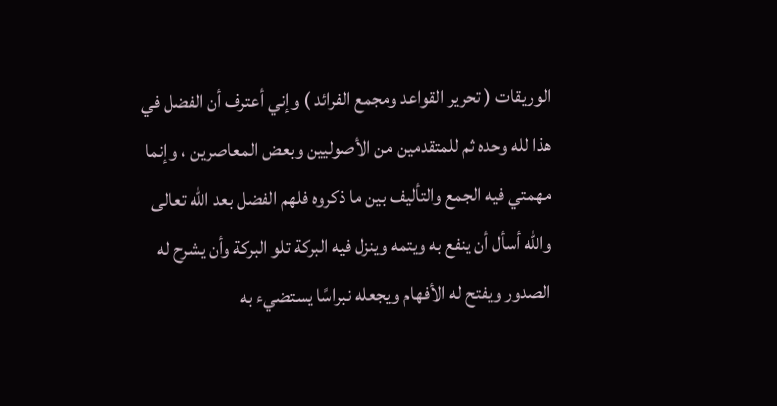الوريقات ( تحرير القواعد ومجمع الفرائد ) وإني أعترف أن الفضل في هذا لله وحده ثم للمتقدمين من الأصوليين وبعض المعاصرين ، وإنما مهمتي فيه الجمع والتأليف بين ما ذكروه فلهم الفضل بعد الله تعالى والله أسأل أن ينفع به ويتمه وينزل فيه البركة تلو البركة وأن يشرح له الصدور ويفتح له الأفهام ويجعله نبراسًا يستضيء به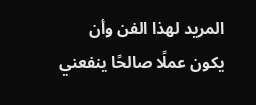المريد لهذا الفن وأن يكون عملًا صالحًا ينفعني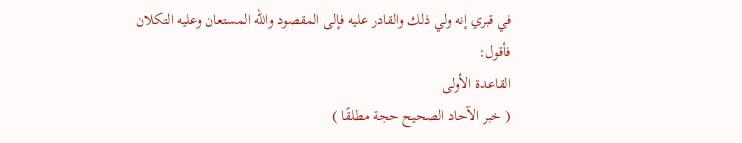في قبري إنه ولي ذلك والقادر عليه فإلى المقصود والله المستعان وعليه التكلان فأقول:
القاعدة الأولى
( خبر الآحاد الصحيح حجة مطلقًا )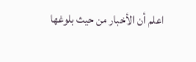اعلم أن الأخبار من حيث بلوغها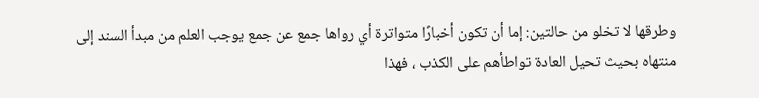وطرقها لا تخلو من حالتين: إما أن تكون أخبارًا متواترة أي رواها جمع عن جمع يوجب العلم من مبدأ السند إلى منتهاه بحيث تحيل العادة تواطأهم على الكذب ، فهذا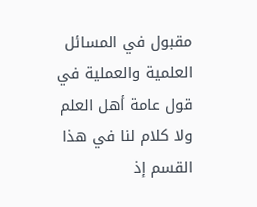مقبول في المسائل العلمية والعملية في قول عامة أهل العلم ولا كلام لنا في هذا القسم إذ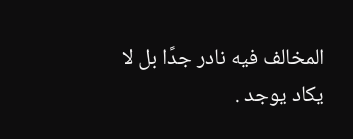المخالف فيه نادر جدًا بل لا يكاد يوجد .